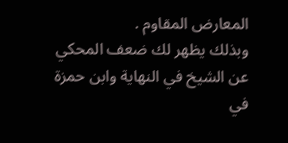المعارض المقاوم .
وبذلك يظهر لك ضعف المحكي عن الشيخ في النهاية وابن حمزة في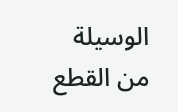الوسيلة
من القطع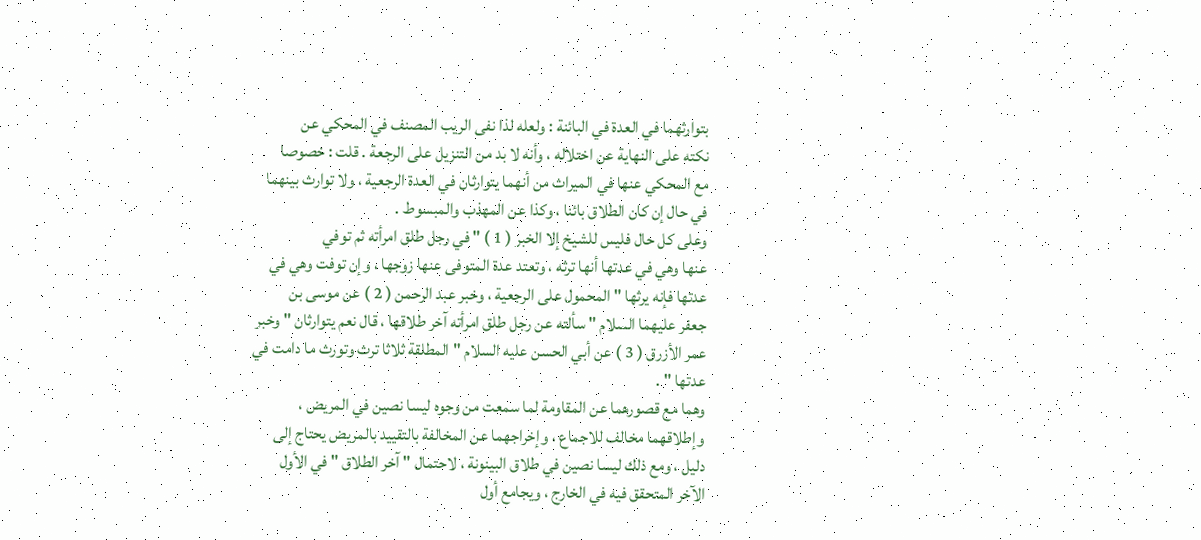بتوارثهما في العدة في البائنة : ولعله لذا نفى الريب المصنف في المحكي عن
نكته على النهاية عن اختلاله ، وأنه لا بد من التنزيل على الرجعة . قلت : خصوصا
مع المحكي عنها في الميراث من أنهما يتوارثان في العدة الرجعية ، ولا توارث بينهما
في حال إن كان الطلاق بائنا ، وكذا عن المهذب والمبسوط .
وعلى كل حال فليس للشيخ إلا الخبر ( 1 ) " في رجل طلق امرأته ثم توفي
عنها وهي في عدتها أنها ترثه ، وتعتد عدة المتوفى عنها زوجها ، وإن توفت وهي في
عدتها فإنه يرثها " المحمول على الرجعية ، وخبر عبد الرحمن ( 2 ) عن موسى بن
جعفر عليهما السلام " سألته عن رجل طلق امرأته آخر طلاقها ، قال نعم يتوارثان " وخبر
عمر الأزرق ( 3 ) عن أبي الحسن عليه السلام " المطلقة ثلاثا ترث وتورث ما دامت في
عدتها " .
وهما مع قصورهما عن المقاومة لما سمعت من وجوه ليسا نصين في المريض ،
وإطلاقهما مخالف للاجماع ، وإخراجهما عن المخالفة بالتقييد بالمريض يحتاج إلى
دليل ، ومع ذلك ليسا نصين في طلاق البينونة ، لاحتمال " آخر الطلاق " في الأول
الآخر المتحقق فيه في الخارج ، ويجامع أول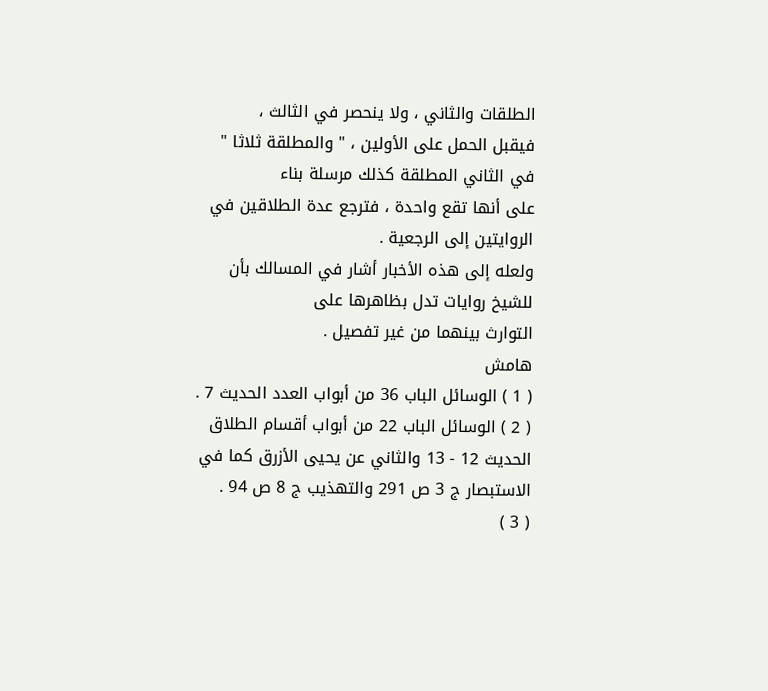الطلقات والثاني ، ولا ينحصر في الثالث ،
فيقبل الحمل على الأولين ، " والمطلقة ثلاثا " في الثاني المطلقة كذلك مرسلة بناء
على أنها تقع واحدة ، فترجع عدة الطلاقين في الروايتين إلى الرجعية .
ولعله إلى هذه الأخبار أشار في المسالك بأن للشيخ روايات تدل بظاهرها على
التوارث بينهما من غير تفصيل .
هامش
( 1 ) الوسائل الباب 36 من أبواب العدد الحديث 7 .
( 2 ) الوسائل الباب 22 من أبواب أقسام الطلاق الحديث 12 - 13 والثاني عن يحيى الأزرق كما في الاستبصار ج 3 ص 291 والتهذيب ج 8 ص 94 .
( 3 )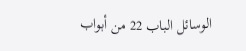الوسائل الباب 22 من أبواب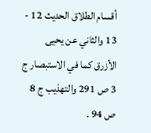أقسام الطلاق الحديث 12 - 13 والثاني عن يحيى الأزرق كما في الاستبصار ج 3 ص 291 والتهذيب ج 8 ص 94 .